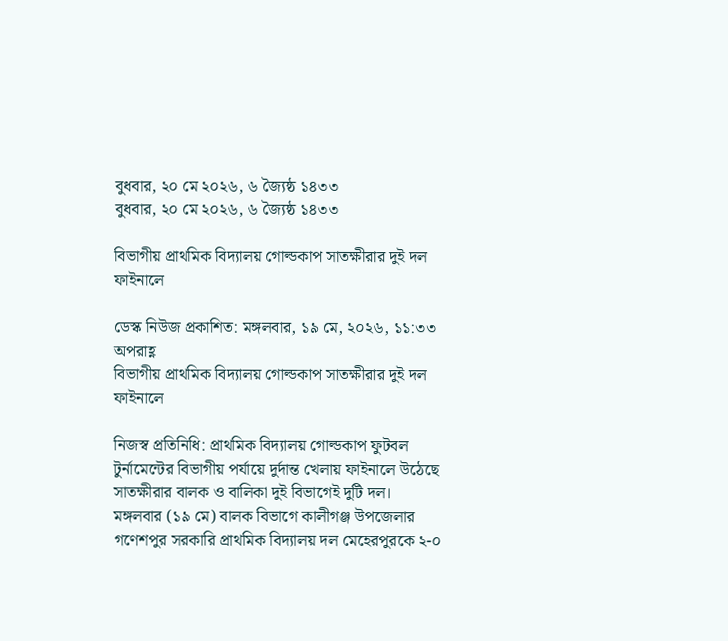বুধবার, ২০ মে ২০২৬, ৬ জ্যৈষ্ঠ ১৪৩৩
বুধবার, ২০ মে ২০২৬, ৬ জ্যৈষ্ঠ ১৪৩৩

বিভাগীয় প্রাথমিক বিদ্যালয় গোল্ডকাপ সাতক্ষীরার দুই দল ফাইনালে

ডেস্ক নিউজ প্রকাশিত: মঙ্গলবার, ১৯ মে, ২০২৬, ১১:৩৩ অপরাহ্ণ
বিভাগীয় প্রাথমিক বিদ্যালয় গোল্ডকাপ সাতক্ষীরার দুই দল ফাইনালে

নিজস্ব প্রতিনিধি: প্রাথমিক বিদ্যালয় গোল্ডকাপ ফুটবল টুর্নামেন্টের বিভাগীয় পর্যায়ে দুর্দান্ত খেলায় ফাইনালে উঠেছে সাতক্ষীরার বালক ও বালিকা দুই বিভাগেই দুটি দল। মঙ্গলবার (১৯ মে) বালক বিভাগে কালীগঞ্জ উপজেলার গণেশপুর সরকারি প্রাথমিক বিদ্যালয় দল মেহেরপুরকে ২-০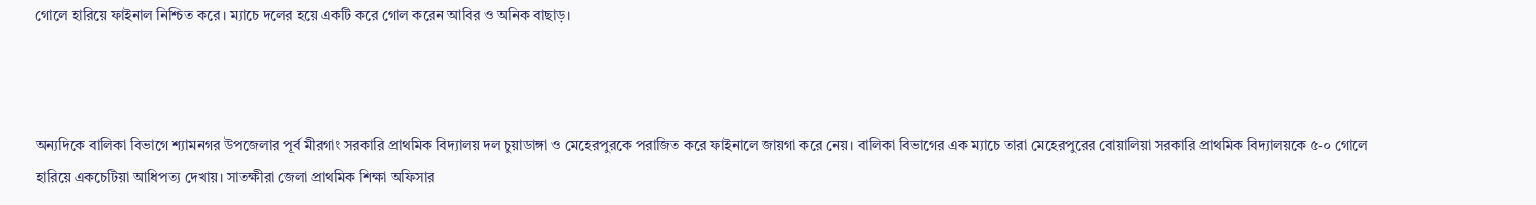গোলে হারিয়ে ফাইনাল নিশ্চিত করে। ম্যাচে দলের হয়ে একটি করে গোল করেন আবির ও অনিক বাছাড়।



অন্যদিকে বালিকা বিভাগে শ্যামনগর উপজেলার পূর্ব মীরগাং সরকারি প্রাথমিক বিদ্যালয় দল চুয়াডাঙ্গা ও মেহেরপুরকে পরাজিত করে ফাইনালে জায়গা করে নেয়। বালিকা বিভাগের এক ম্যাচে তারা মেহেরপুরের বোয়ালিয়া সরকারি প্রাথমিক বিদ্যালয়কে ৫-০ গোলে হারিয়ে একচেটিয়া আধিপত্য দেখায়। সাতক্ষীরা জেলা প্রাথমিক শিক্ষা অফিসার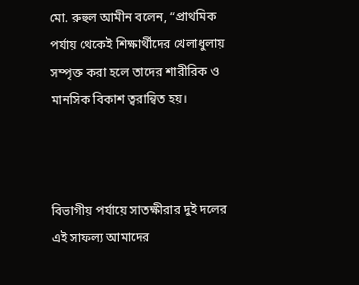মো. রুহুল আমীন বলেন, “প্রাথমিক পর্যায় থেকেই শিক্ষার্থীদের খেলাধুলায় সম্পৃক্ত করা হলে তাদের শারীরিক ও মানসিক বিকাশ ত্বরান্বিত হয়।



বিভাগীয় পর্যায়ে সাতক্ষীরার দুই দলের এই সাফল্য আমাদের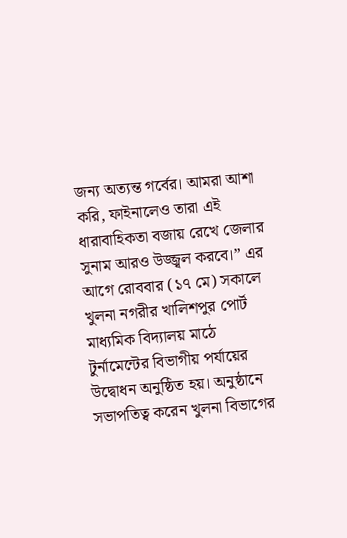জন্য অত্যন্ত গর্বের। আমরা আশা করি, ফাইনালেও তারা এই ধারাবাহিকতা বজায় রেখে জেলার সুনাম আরও উজ্জ্বল করবে।” এর আগে রোববার (১৭ মে) সকালে খুলনা নগরীর খালিশপুর পোর্ট মাধ্যমিক বিদ্যালয় মাঠে টুর্নামেন্টের বিভাগীয় পর্যায়ের উদ্বোধন অনুষ্ঠিত হয়। অনুষ্ঠানে সভাপতিত্ব করেন খুলনা বিভাগের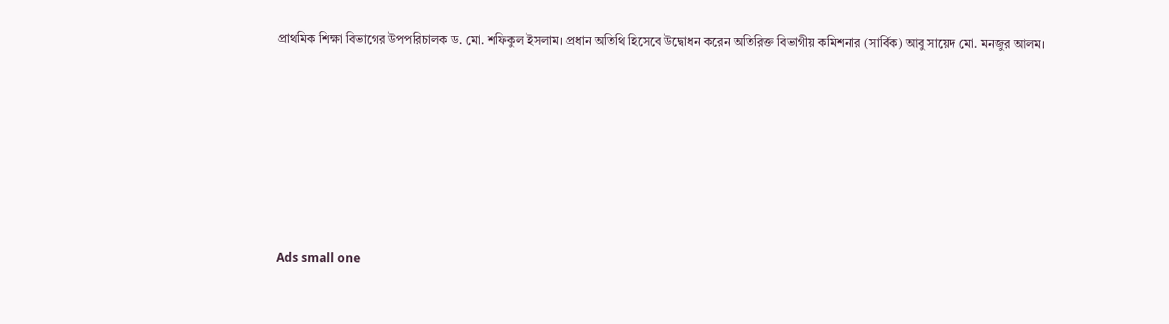প্রাথমিক শিক্ষা বিভাগের উপপরিচালক ড. মো. শফিকুল ইসলাম। প্রধান অতিথি হিসেবে উদ্বোধন করেন অতিরিক্ত বিভাগীয় কমিশনার (সার্বিক) আবু সায়েদ মো. মনজুর আলম।







Ads small one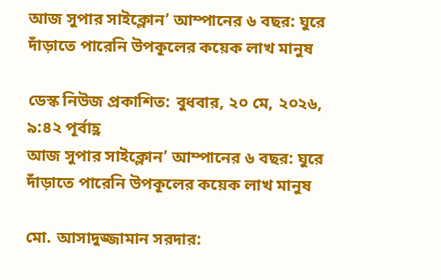আজ সুপার সাইক্লোন’ আম্পানের ৬ বছর: ঘুরে দাঁড়াতে পারেনি উপকূলের কয়েক লাখ মানুষ

ডেস্ক নিউজ প্রকাশিত: বুধবার, ২০ মে, ২০২৬, ৯:৪২ পূর্বাহ্ণ
আজ সুপার সাইক্লোন’ আম্পানের ৬ বছর: ঘুরে দাঁড়াতে পারেনি উপকূলের কয়েক লাখ মানুষ

মো. আসাদুজ্জামান সরদার: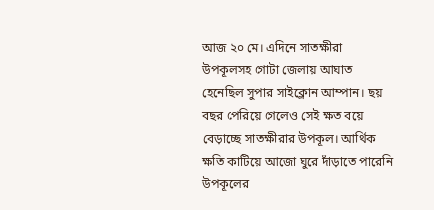আজ ২০ মে। এদিনে সাতক্ষীরা উপকূলসহ গোটা জেলায় আঘাত হেনেছিল সুপার সাইক্লোন আম্পান। ছয় বছর পেরিয়ে গেলেও সেই ক্ষত বয়ে বেড়াচ্ছে সাতক্ষীরার উপকূল। আর্থিক ক্ষতি কাটিয়ে আজো ঘুরে দাঁড়াতে পারেনি উপকূলের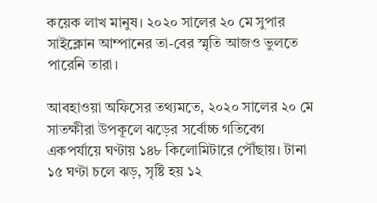কয়েক লাখ মানুষ। ২০২০ সালের ২০ মে সুপার সাইক্লোন আম্পানের তা-বের স্মৃতি আজও ভুলতে পারেনি তারা।

আবহাওয়া অফিসের তথ্যমতে, ২০২০ সালের ২০ মে সাতক্ষীরা উপকূলে ঝড়ের সর্বোচ্চ গতিবেগ একপর্যায়ে ঘণ্টায় ১৪৮ কিলোমিটারে পৌঁছায়। টানা ১৫ ঘণ্টা চলে ঝড়, সৃষ্টি হয় ১২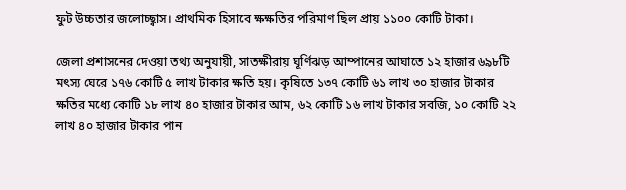ফুট উচ্চতার জলোচ্ছ্বাস। প্রাথমিক হিসাবে ক্ষক্ষতির পরিমাণ ছিল প্রায় ১১০০ কোটি টাকা।

জেলা প্রশাসনের দেওয়া তথ্য অনুযায়ী, সাতক্ষীরায় ঘূর্ণিঝড় আম্পানের আঘাতে ১২ হাজার ৬৯৮টি মৎস্য ঘেরে ১৭৬ কোটি ৫ লাখ টাকার ক্ষতি হয়। কৃষিতে ১৩৭ কোটি ৬১ লাখ ৩০ হাজার টাকার ক্ষতির মধ্যে কোটি ১৮ লাখ ৪০ হাজার টাকার আম, ৬২ কোটি ১৬ লাখ টাকার সবজি, ১০ কোটি ২২ লাখ ৪০ হাজার টাকার পান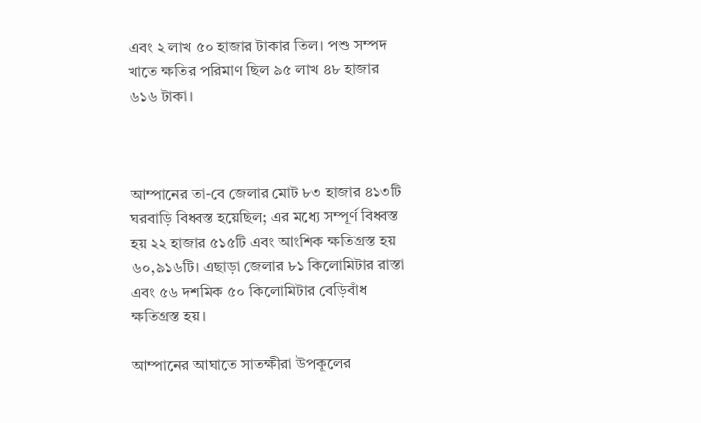এবং ২ লাখ ৫০ হাজার টাকার তিল। পশু সম্পদ খাতে ক্ষতির পরিমাণ ছিল ৯৫ লাখ ৪৮ হাজার ৬১৬ টাকা।



আম্পানের তা-বে জেলার মোট ৮৩ হাজার ৪১৩টি ঘরবাড়ি বিধ্বস্ত হয়েছিল; এর মধ্যে সম্পূর্ণ বিধ্বস্ত হয় ২২ হাজার ৫১৫টি এবং আংশিক ক্ষতিগ্রস্ত হয় ৬০,৯১৬টি। এছাড়া জেলার ৮১ কিলোমিটার রাস্তা এবং ৫৬ দশমিক ৫০ কিলোমিটার বেড়িবাঁধ ক্ষতিগ্রস্ত হয়।

আম্পানের আঘাতে সাতক্ষীরা উপকূলের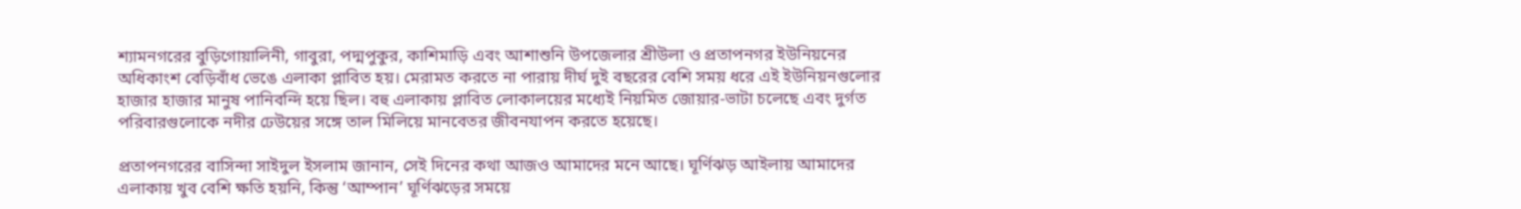শ্যামনগরের বুড়িগোয়ালিনী, গাবুরা, পদ্মপুকুর, কাশিমাড়ি এবং আশাশুনি উপজেলার শ্রীউলা ও প্রতাপনগর ইউনিয়নের অধিকাংশ বেড়িবাঁধ ভেঙে এলাকা প্লাবিত হয়। মেরামত করতে না পারায় দীর্ঘ দুই বছরের বেশি সময় ধরে এই ইউনিয়নগুলোর হাজার হাজার মানুষ পানিবন্দি হয়ে ছিল। বহু এলাকায় প্লাবিত লোকালয়ের মধ্যেই নিয়মিত জোয়ার-ভাটা চলেছে এবং দুর্গত পরিবারগুলোকে নদীর ঢেউয়ের সঙ্গে তাল মিলিয়ে মানবেতর জীবনযাপন করতে হয়েছে।

প্রতাপনগরের বাসিন্দা সাইদুল ইসলাম জানান, সেই দিনের কথা আজও আমাদের মনে আছে। ঘূর্ণিঝড় আইলায় আমাদের এলাকায় খুব বেশি ক্ষতি হয়নি, কিন্তু ‘আম্পান’ ঘূর্ণিঝড়ের সময়ে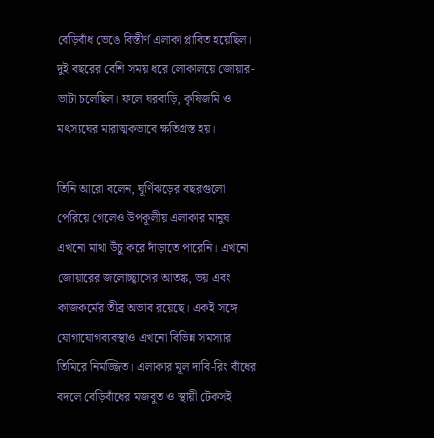বেড়িবাঁধ ভেঙে বিস্তীর্ণ এলাকা প্লাবিত হয়েছিল। দুই বছরের বেশি সময় ধরে লোকালয়ে জোয়ার-ভাটা চলেছিল। ফলে ঘরবাড়ি, কৃষিজমি ও মৎস্যঘের মারাত্মকভাবে ক্ষতিগ্রস্ত হয়।

তিনি আরো বলেন, ঘূর্ণিঝড়ের বছরগুলো পেরিয়ে গেলেও উপকূলীয় এলাকার মানুষ এখনো মাথা উঁচু করে দাঁড়াতে পারেনি। এখনো জোয়ারের জলোচ্ছ্বাসের আতঙ্ক, ভয় এবং কাজকর্মের তীব্র অভাব রয়েছে। একই সঙ্গে যোগাযোগব্যবস্থাও এখনো বিভিন্ন সমস্যার তিমিরে নিমজ্জিত। এলাকার মূল দাবি-রিং বাঁধের বদলে বেড়িবাঁধের মজবুত ও স্থায়ী টেকসই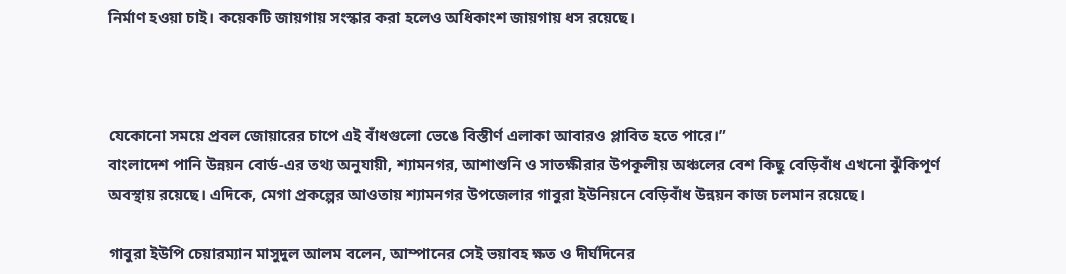নির্মাণ হওয়া চাই। কয়েকটি জায়গায় সংস্কার করা হলেও অধিকাংশ জায়গায় ধস রয়েছে।



যেকোনো সময়ে প্রবল জোয়ারের চাপে এই বাঁধগুলো ভেঙে বিস্তীর্ণ এলাকা আবারও প্লাবিত হতে পারে।”
বাংলাদেশ পানি উন্নয়ন বোর্ড-এর তথ্য অনুযায়ী, শ্যামনগর, আশাশুনি ও সাতক্ষীরার উপকূলীয় অঞ্চলের বেশ কিছু বেড়িবাঁধ এখনো ঝুঁকিপূর্ণ অবস্থায় রয়েছে। এদিকে, মেগা প্রকল্পের আওতায় শ্যামনগর উপজেলার গাবুরা ইউনিয়নে বেড়িবাঁধ উন্নয়ন কাজ চলমান রয়েছে।

গাবুরা ইউপি চেয়ারম্যান মাসুদুল আলম বলেন, আম্পানের সেই ভয়াবহ ক্ষত ও দীর্ঘদিনের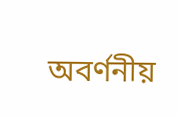অবর্ণনীয়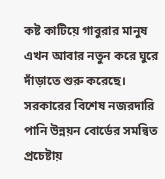কষ্ট কাটিয়ে গাবুরার মানুষ এখন আবার নতুন করে ঘুরে দাঁড়াতে শুরু করেছে। সরকারের বিশেষ নজরদারি পানি উন্নয়ন বোর্ডের সমন্বিত প্রচেষ্টায়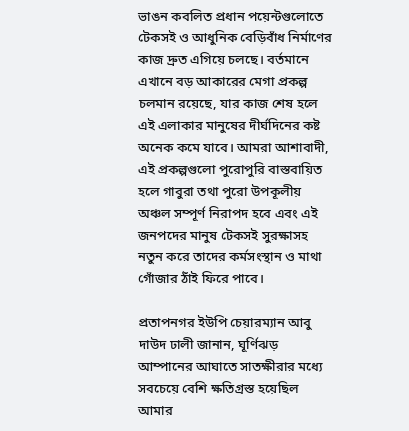ভাঙন কবলিত প্রধান পয়েন্টগুলোতে টেকসই ও আধুনিক বেড়িবাঁধ নির্মাণের কাজ দ্রুত এগিয়ে চলছে। বর্তমানে এখানে বড় আকারের মেগা প্রকল্প চলমান রয়েছে, যার কাজ শেষ হলে এই এলাকার মানুষের দীর্ঘদিনের কষ্ট অনেক কমে যাবে। আমরা আশাবাদী, এই প্রকল্পগুলো পুরোপুরি বাস্তবায়িত হলে গাবুরা তথা পুরো উপকূলীয় অঞ্চল সম্পূর্ণ নিরাপদ হবে এবং এই জনপদের মানুষ টেকসই সুরক্ষাসহ নতুন করে তাদের কর্মসংস্থান ও মাথা গোঁজার ঠাঁই ফিরে পাবে।

প্রতাপনগর ইউপি চেয়ারম্যান আবু দাউদ ঢালী জানান, ঘূর্ণিঝড় আম্পানের আঘাতে সাতক্ষীরার মধ্যে সবচেয়ে বেশি ক্ষতিগ্রস্ত হয়েছিল আমার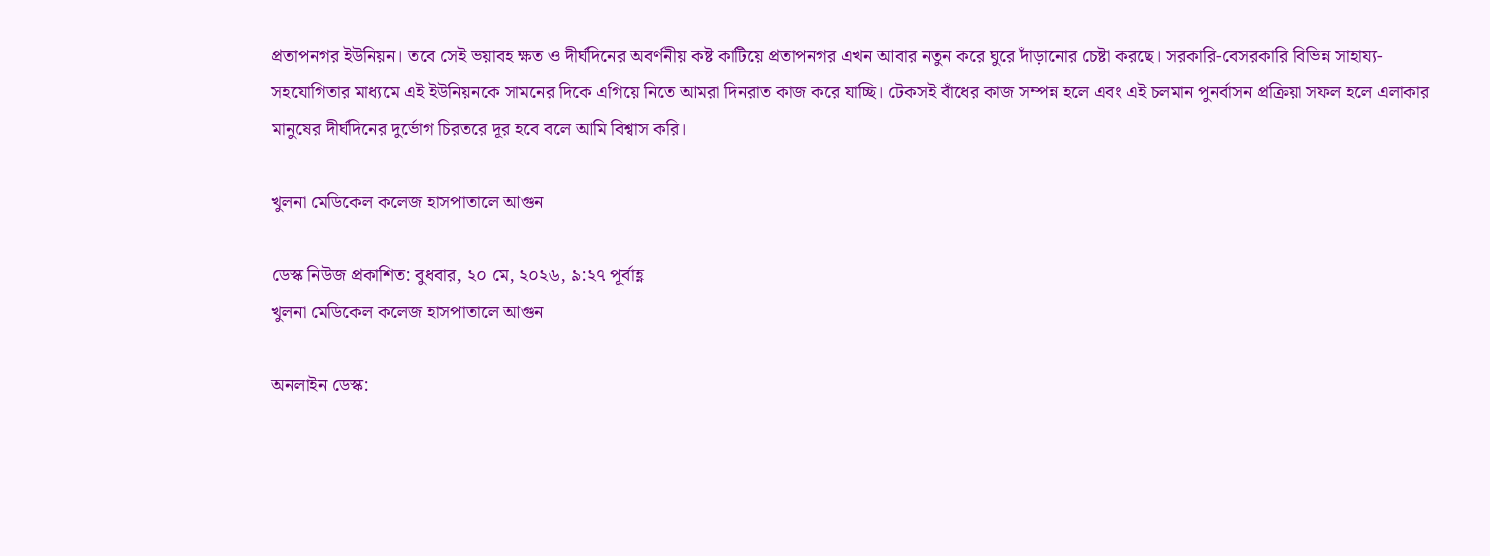প্রতাপনগর ইউনিয়ন। তবে সেই ভয়াবহ ক্ষত ও দীর্ঘদিনের অবর্ণনীয় কষ্ট কাটিয়ে প্রতাপনগর এখন আবার নতুন করে ঘুরে দাঁড়ানোর চেষ্টা করছে। সরকারি-বেসরকারি বিভিন্ন সাহায্য-সহযোগিতার মাধ্যমে এই ইউনিয়নকে সামনের দিকে এগিয়ে নিতে আমরা দিনরাত কাজ করে যাচ্ছি। টেকসই বাঁধের কাজ সম্পন্ন হলে এবং এই চলমান পুনর্বাসন প্রক্রিয়া সফল হলে এলাকার মানুষের দীর্ঘদিনের দুর্ভোগ চিরতরে দূর হবে বলে আমি বিশ্বাস করি।

খুলনা মেডিকেল কলেজ হাসপাতালে আগুন

ডেস্ক নিউজ প্রকাশিত: বুধবার, ২০ মে, ২০২৬, ৯:২৭ পূর্বাহ্ণ
খুলনা মেডিকেল কলেজ হাসপাতালে আগুন

অনলাইন ডেস্ক: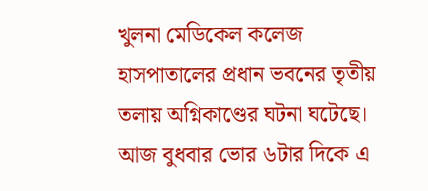খুলনা মেডিকেল কলেজ হাসপাতালের প্রধান ভবনের তৃতীয় তলায় অগ্নিকাণ্ডের ঘটনা ঘটেছে। আজ বুধবার ভোর ৬টার দিকে এ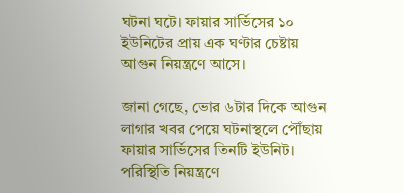ঘটনা ঘটে। ফায়ার সার্ভিসের ১০ ইউনিটের প্রায় এক ঘণ্টার চেষ্টায় আগুন নিয়ন্ত্রণে আসে।

জানা গেছে, ভোর ৬টার দিকে আগুন লাগার খবর পেয়ে ঘটনাস্থলে পৌঁছায় ফায়ার সার্ভিসের তিনটি ইউনিট। পরিস্থিতি নিয়ন্ত্রণে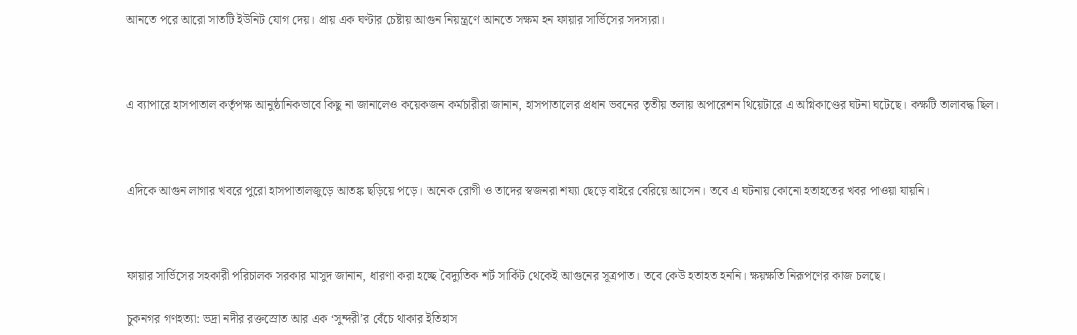আনতে পরে আরো সাতটি ইউনিট যোগ দেয়। প্রায় এক ঘণ্টার চেষ্টায় আগুন নিয়ন্ত্রণে আনতে সক্ষম হন ফায়ার সার্ভিসের সদস্যরা।



এ ব্যাপারে হাসপাতাল কর্তৃপক্ষ আনুষ্ঠানিকভাবে কিছু না জানালেও কয়েকজন কর্মচারীরা জানান, হাসপাতালের প্রধান ভবনের তৃতীয় তলায় অপারেশন থিয়েটারে এ অগ্নিকাণ্ডের ঘটনা ঘটেছে। কক্ষটি তালাবদ্ধ ছিল।



এদিকে আগুন লাগার খবরে পুরো হাসপাতালজুড়ে আতঙ্ক ছড়িয়ে পড়ে। অনেক রোগী ও তাদের স্বজনরা শয্যা ছেড়ে বাইরে বেরিয়ে আসেন। তবে এ ঘটনায় কোনো হতাহতের খবর পাওয়া যায়নি।



ফায়ার সার্ভিসের সহকারী পরিচালক সরকার মাসুদ জানান, ধারণা করা হচ্ছে বৈদ্যুতিক শর্ট সার্কিট থেকেই আগুনের সূত্রপাত। তবে কেউ হতাহত হননি। ক্ষয়ক্ষতি নিরূপণের কাজ চলছে।

চুকনগর গণহত্যা: ভদ্রা নদীর রক্তস্রোত আর এক ‘সুন্দরী’র বেঁচে থাকার ইতিহাস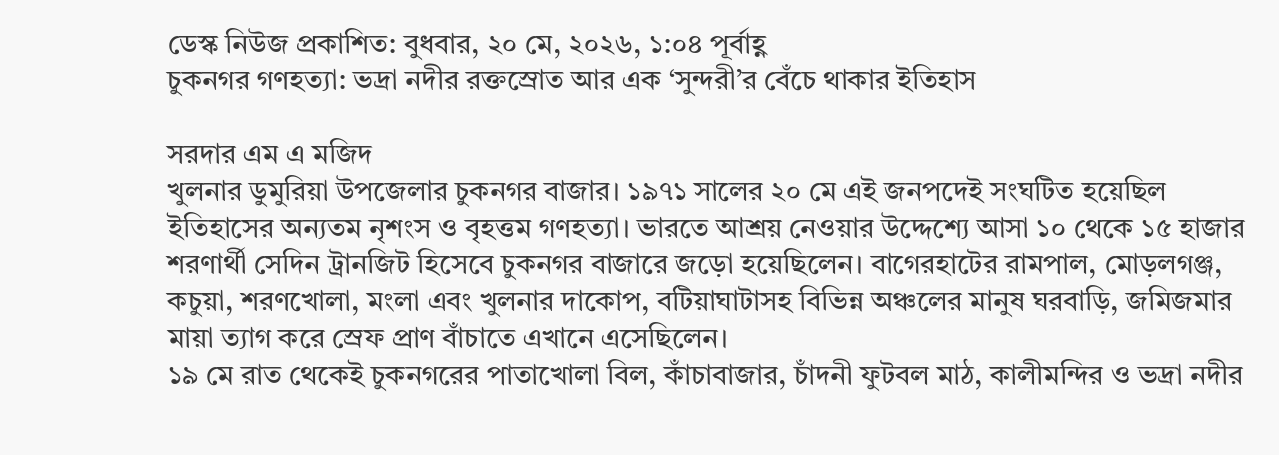ডেস্ক নিউজ প্রকাশিত: বুধবার, ২০ মে, ২০২৬, ১:০৪ পূর্বাহ্ণ
চুকনগর গণহত্যা: ভদ্রা নদীর রক্তস্রোত আর এক ‘সুন্দরী’র বেঁচে থাকার ইতিহাস

সরদার এম এ মজিদ
খুলনার ডুমুরিয়া উপজেলার চুকনগর বাজার। ১৯৭১ সালের ২০ মে এই জনপদেই সংঘটিত হয়েছিল ইতিহাসের অন্যতম নৃশংস ও বৃহত্তম গণহত্যা। ভারতে আশ্রয় নেওয়ার উদ্দেশ্যে আসা ১০ থেকে ১৫ হাজার শরণার্থী সেদিন ট্রানজিট হিসেবে চুকনগর বাজারে জড়ো হয়েছিলেন। বাগেরহাটের রামপাল, মোড়লগঞ্জ, কচুয়া, শরণখোলা, মংলা এবং খুলনার দাকোপ, বটিয়াঘাটাসহ বিভিন্ন অঞ্চলের মানুষ ঘরবাড়ি, জমিজমার মায়া ত্যাগ করে স্রেফ প্রাণ বাঁচাতে এখানে এসেছিলেন।
১৯ মে রাত থেকেই চুকনগরের পাতাখোলা বিল, কাঁচাবাজার, চাঁদনী ফুটবল মাঠ, কালীমন্দির ও ভদ্রা নদীর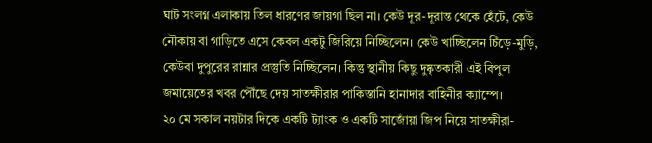ঘাট সংলগ্ন এলাকায় তিল ধারণের জায়গা ছিল না। কেউ দূর-দূরান্ত থেকে হেঁটে, কেউ নৌকায় বা গাড়িতে এসে কেবল একটু জিরিয়ে নিচ্ছিলেন। কেউ খাচ্ছিলেন চিঁড়ে-মুড়ি, কেউবা দুপুরের রান্নার প্রস্তুতি নিচ্ছিলেন। কিন্তু স্থানীয় কিছু দুষ্কৃতকারী এই বিপুল জমায়েতের খবর পৌঁছে দেয় সাতক্ষীরার পাকিস্তানি হানাদার বাহিনীর ক্যাম্পে।
২০ মে সকাল নয়টার দিকে একটি ট্যাংক ও একটি সাজোঁয়া জিপ নিয়ে সাতক্ষীরা-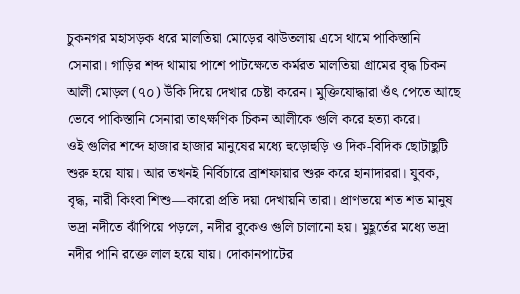চুকনগর মহাসড়ক ধরে মালতিয়া মোড়ের ঝাউতলায় এসে থামে পাকিস্তানি সেনারা। গাড়ির শব্দ থামায় পাশে পাটক্ষেতে কর্মরত মালতিয়া গ্রামের বৃদ্ধ চিকন আলী মোড়ল (৭০) উঁকি দিয়ে দেখার চেষ্টা করেন। মুক্তিযোদ্ধারা ওঁৎ পেতে আছে ভেবে পাকিস্তানি সেনারা তাৎক্ষণিক চিকন আলীকে গুলি করে হত্যা করে।
ওই গুলির শব্দে হাজার হাজার মানুষের মধ্যে হুড়োহুড়ি ও দিক-বিদিক ছোটাছুটি শুরু হয়ে যায়। আর তখনই নির্বিচারে ব্রাশফায়ার শুরু করে হানাদাররা। যুবক, বৃদ্ধ, নারী কিংবা শিশু—কারো প্রতি দয়া দেখায়নি তারা। প্রাণভয়ে শত শত মানুষ ভদ্রা নদীতে ঝাঁপিয়ে পড়লে, নদীর বুকেও গুলি চালানো হয়। মুহূর্তের মধ্যে ভদ্রা নদীর পানি রক্তে লাল হয়ে যায়। দোকানপাটের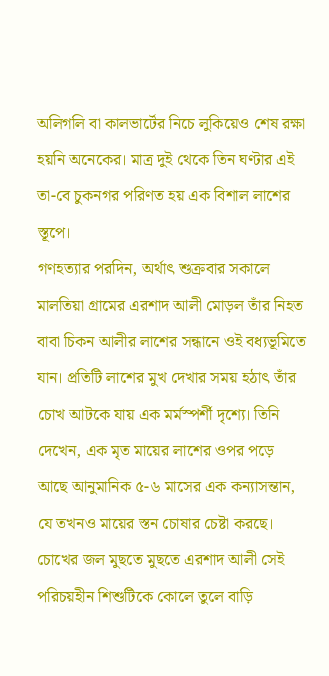অলিগলি বা কালভার্টের নিচে লুকিয়েও শেষ রক্ষা হয়নি অনেকের। মাত্র দুই থেকে তিন ঘণ্টার এই তা-বে চুকনগর পরিণত হয় এক বিশাল লাশের স্তূপে।
গণহত্যার পরদিন, অর্থাৎ শুক্রবার সকালে মালতিয়া গ্রামের এরশাদ আলী মোড়ল তাঁর নিহত বাবা চিকন আলীর লাশের সন্ধানে ওই বধ্যভূমিতে যান। প্রতিটি লাশের মুখ দেখার সময় হঠাৎ তাঁর চোখ আটকে যায় এক মর্মস্পর্শী দৃশ্যে। তিনি দেখেন, এক মৃত মায়ের লাশের ওপর পড়ে আছে আনুমানিক ৫-৬ মাসের এক কন্যাসন্তান, যে তখনও মায়ের স্তন চোষার চেষ্টা করছে।
চোখের জল মুছতে মুছতে এরশাদ আলী সেই পরিচয়হীন শিশুটিকে কোলে তুলে বাড়ি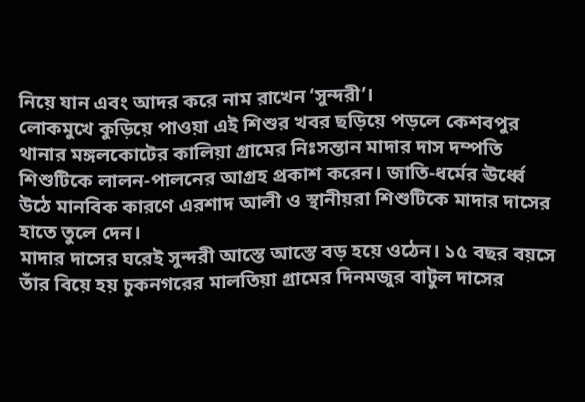নিয়ে যান এবং আদর করে নাম রাখেন ‘সুন্দরী’।
লোকমুখে কুড়িয়ে পাওয়া এই শিশুর খবর ছড়িয়ে পড়লে কেশবপুর থানার মঙ্গলকোটের কালিয়া গ্রামের নিঃসন্তান মাদার দাস দম্পতি শিশুটিকে লালন-পালনের আগ্রহ প্রকাশ করেন। জাতি-ধর্মের ঊর্ধ্বে উঠে মানবিক কারণে এরশাদ আলী ও স্থানীয়রা শিশুটিকে মাদার দাসের হাতে তুলে দেন।
মাদার দাসের ঘরেই সুন্দরী আস্তে আস্তে বড় হয়ে ওঠেন। ১৫ বছর বয়সে তাঁর বিয়ে হয় চুকনগরের মালতিয়া গ্রামের দিনমজুর বাটুল দাসের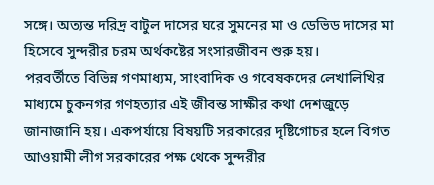সঙ্গে। অত্যন্ত দরিদ্র বাটুল দাসের ঘরে সুমনের মা ও ডেভিড দাসের মা হিসেবে সুন্দরীর চরম অর্থকষ্টের সংসারজীবন শুরু হয়।
পরবর্তীতে বিভিন্ন গণমাধ্যম, সাংবাদিক ও গবেষকদের লেখালিখির মাধ্যমে চুকনগর গণহত্যার এই জীবন্ত সাক্ষীর কথা দেশজুড়ে জানাজানি হয়। একপর্যায়ে বিষয়টি সরকারের দৃষ্টিগোচর হলে বিগত আওয়ামী লীগ সরকারের পক্ষ থেকে সুন্দরীর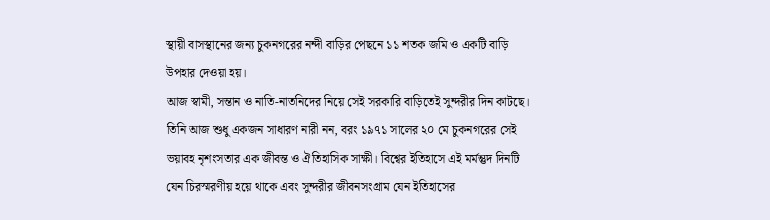স্থায়ী বাসস্থানের জন্য চুকনগরের নন্দী বাড়ির পেছনে ১১ শতক জমি ও একটি বাড়ি উপহার দেওয়া হয়।
আজ স্বামী, সন্তান ও নাতি-নাতনিদের নিয়ে সেই সরকারি বাড়িতেই সুন্দরীর দিন কাটছে। তিনি আজ শুধু একজন সাধারণ নারী নন, বরং ১৯৭১ সালের ২০ মে চুকনগরের সেই ভয়াবহ নৃশংসতার এক জীবন্ত ও ঐতিহাসিক সাক্ষী। বিশ্বের ইতিহাসে এই মর্মন্তুদ দিনটি যেন চিরস্মরণীয় হয়ে থাকে এবং সুন্দরীর জীবনসংগ্রাম যেন ইতিহাসের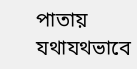পাতায় যথাযথভাবে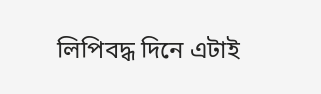লিপিবদ্ধ দিনে এটাই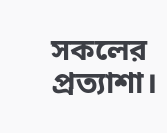সকলের প্রত্যাশা।